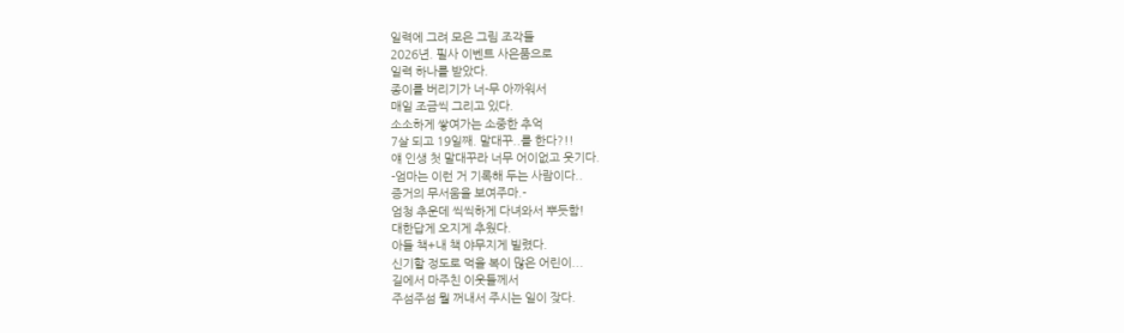일력에 그려 모은 그림 조각들
2026년. 필사 이벤트 사은품으로
일력 하나를 받았다.
종이를 버리기가 너-무 아까워서
매일 조금씩 그리고 있다.
소소하게 쌓여가는 소중한 추억
7살 되고 19일째. 말대꾸..를 한다?!!
얘 인생 첫 말대꾸라 너무 어이없고 웃기다.
-엄마는 이런 거 기록해 두는 사람이다..
증거의 무서움을 보여주마.-
엄청 추운데 씩씩하게 다녀와서 뿌듯함!
대한답게 오지게 추웠다.
아들 책+내 책 야무지게 빌렸다.
신기할 정도로 먹을 복이 많은 어린이...
길에서 마주친 이웃들께서
주섬주섬 뭘 꺼내서 주시는 일이 잦다.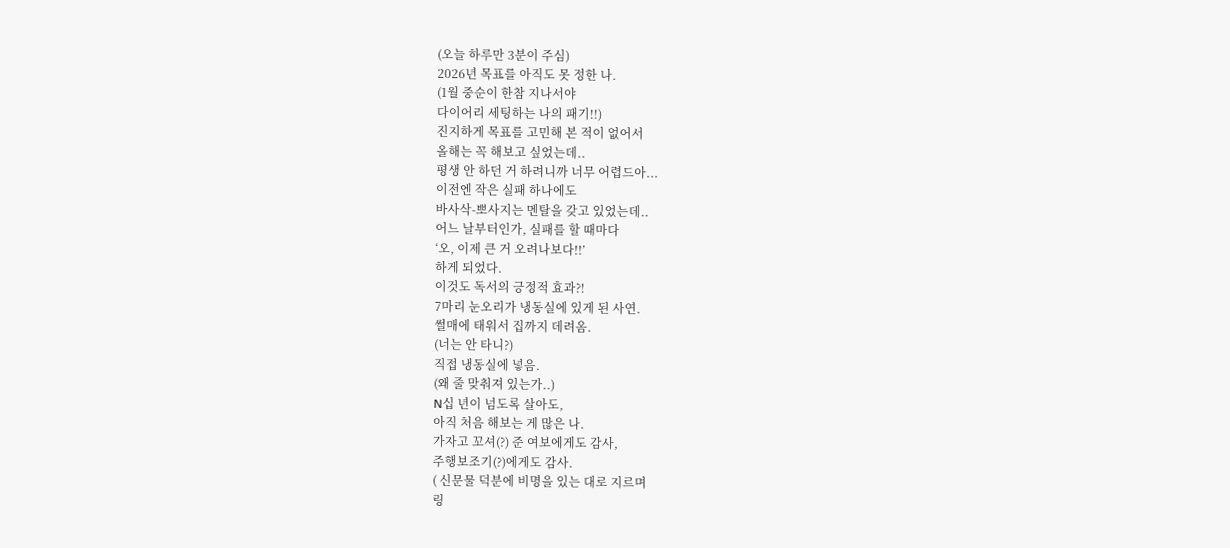(오늘 하루만 3분이 주심)
2026년 목표를 아직도 못 정한 나.
(1월 중순이 한참 지나서야
다이어리 세팅하는 나의 패기!!)
진지하게 목표를 고민해 본 적이 없어서
올해는 꼭 해보고 싶었는데..
평생 안 하던 거 하려니까 너무 어렵드아...
이전엔 작은 실패 하나에도
바사삭-뽀사지는 멘탈을 갖고 있었는데..
어느 날부터인가, 실패를 할 때마다
‘오, 이제 큰 거 오려나보다!!’
하게 되었다.
이것도 독서의 긍정적 효과?!
7마리 눈오리가 냉동실에 있게 된 사연.
썰매에 태워서 집까지 데려옴.
(너는 안 타니?)
직접 냉동실에 넣음.
(왜 줄 맞춰져 있는가..)
N십 년이 넘도록 살아도,
아직 처음 해보는 게 많은 나.
가자고 꼬셔(?) 준 여보에게도 감사,
주행보조기(?)에게도 감사.
( 신문물 덕분에 비명을 있는 대로 지르며
링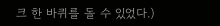크 한 바퀴를 돌 수 있었다.)